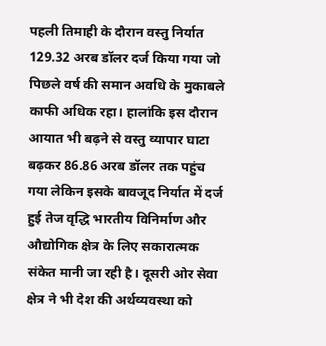पहली तिमाही के दौरान वस्तु निर्यात 129.32 अरब डॉलर दर्ज किया गया जो पिछले वर्ष की समान अवधि के मुकाबले काफी अधिक रहा। हालांकि इस दौरान आयात भी बढ़ने से वस्तु व्यापार घाटा बढ़कर 86.86 अरब डॉलर तक पहुंच गया लेकिन इसके बावजूद निर्यात में दर्ज हुई तेज वृद्धि भारतीय विनिर्माण और औद्योगिक क्षेत्र के लिए सकारात्मक संकेत मानी जा रही है। दूसरी ओर सेवा क्षेत्र ने भी देश की अर्थव्यवस्था को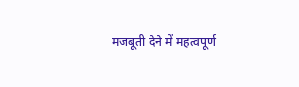मजबूती देने में महत्वपूर्ण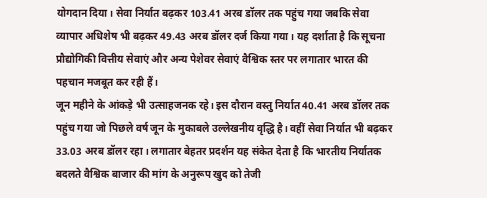योगदान दिया। सेवा निर्यात बढ़कर 103.41 अरब डॉलर तक पहुंच गया जबकि सेवा व्यापार अधिशेष भी बढ़कर 49.43 अरब डॉलर दर्ज किया गया। यह दर्शाता है कि सूचना प्रौद्योगिकी वित्तीय सेवाएं और अन्य पेशेवर सेवाएं वैश्विक स्तर पर लगातार भारत की पहचान मजबूत कर रही हैं।
जून महीने के आंकड़े भी उत्साहजनक रहे। इस दौरान वस्तु निर्यात 40.41 अरब डॉलर तक पहुंच गया जो पिछले वर्ष जून के मुकाबले उल्लेखनीय वृद्धि है। वहीं सेवा निर्यात भी बढ़कर 33.03 अरब डॉलर रहा। लगातार बेहतर प्रदर्शन यह संकेत देता है कि भारतीय निर्यातक बदलते वैश्विक बाजार की मांग के अनुरूप खुद को तेजी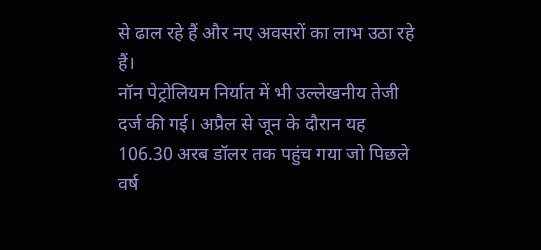से ढाल रहे हैं और नए अवसरों का लाभ उठा रहे हैं।
नॉन पेट्रोलियम निर्यात में भी उल्लेखनीय तेजी दर्ज की गई। अप्रैल से जून के दौरान यह 106.30 अरब डॉलर तक पहुंच गया जो पिछले वर्ष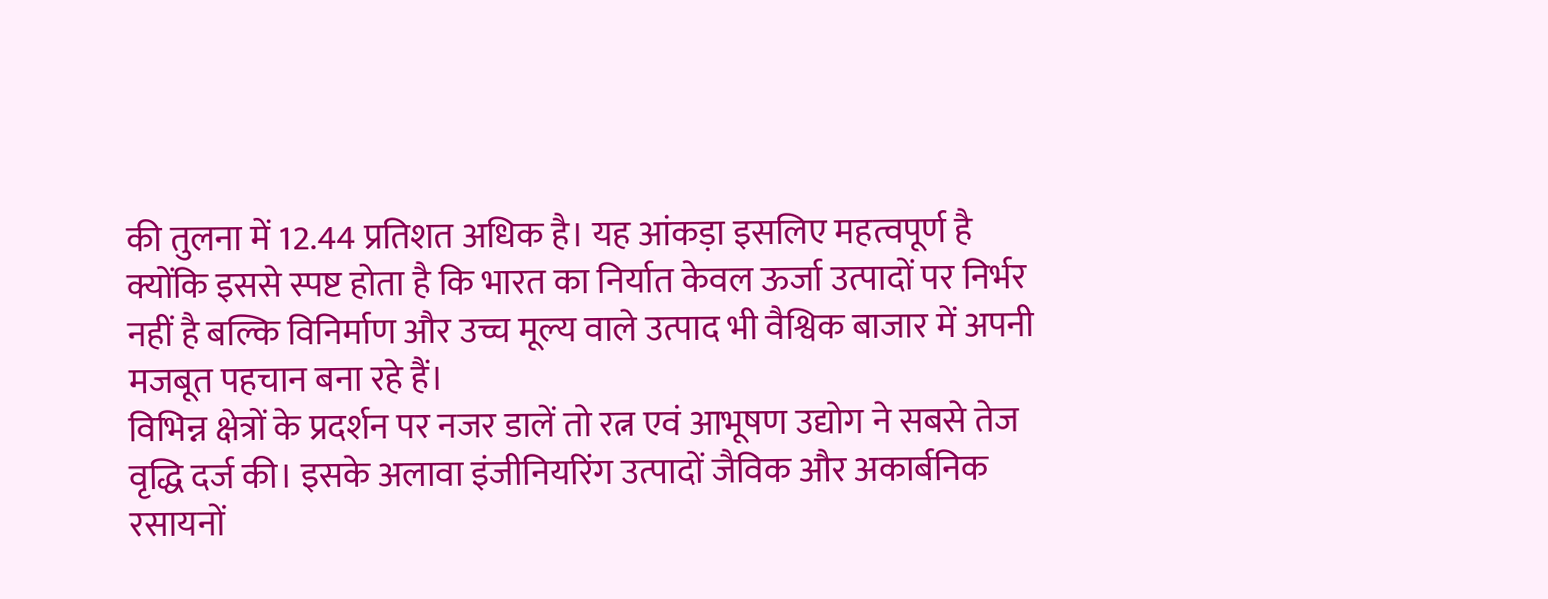की तुलना में 12.44 प्रतिशत अधिक है। यह आंकड़ा इसलिए महत्वपूर्ण है क्योंकि इससे स्पष्ट होता है कि भारत का निर्यात केवल ऊर्जा उत्पादों पर निर्भर नहीं है बल्कि विनिर्माण और उच्च मूल्य वाले उत्पाद भी वैश्विक बाजार में अपनी मजबूत पहचान बना रहे हैं।
विभिन्न क्षेत्रों के प्रदर्शन पर नजर डालें तो रत्न एवं आभूषण उद्योग ने सबसे तेज वृद्धि दर्ज की। इसके अलावा इंजीनियरिंग उत्पादों जैविक और अकार्बनिक रसायनों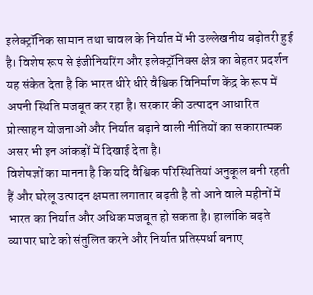इलेक्ट्रॉनिक सामान तथा चावल के निर्यात में भी उल्लेखनीय बढ़ोतरी हुई है। विशेष रूप से इंजीनियरिंग और इलेक्ट्रॉनिक्स क्षेत्र का बेहतर प्रदर्शन यह संकेत देता है कि भारत धीरे धीरे वैश्विक विनिर्माण केंद्र के रूप में अपनी स्थिति मजबूत कर रहा है। सरकार की उत्पादन आधारित प्रोत्साहन योजनाओं और निर्यात बढ़ाने वाली नीतियों का सकारात्मक असर भी इन आंकड़ों में दिखाई देता है।
विशेषज्ञों का मानना है कि यदि वैश्विक परिस्थितियां अनुकूल बनी रहती हैं और घरेलू उत्पादन क्षमता लगातार बढ़ती है तो आने वाले महीनों में भारत का निर्यात और अधिक मजबूत हो सकता है। हालांकि बढ़ते व्यापार घाटे को संतुलित करने और निर्यात प्रतिस्पर्धा बनाए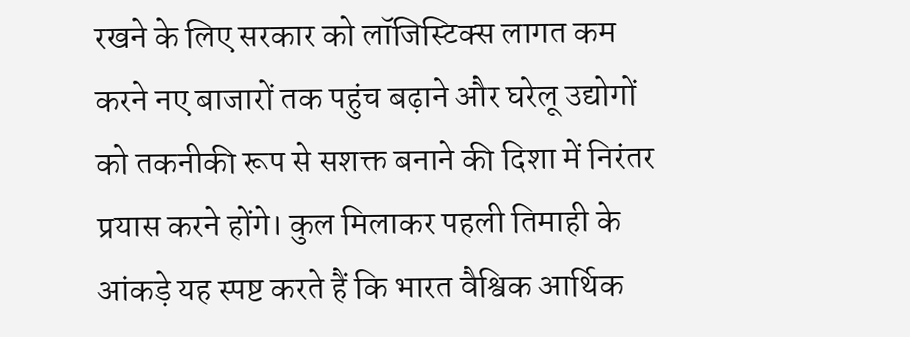रखने के लिए सरकार को लॉजिस्टिक्स लागत कम करने नए बाजारों तक पहुंच बढ़ाने और घरेलू उद्योगों को तकनीकी रूप से सशक्त बनाने की दिशा में निरंतर प्रयास करने होंगे। कुल मिलाकर पहली तिमाही के आंकड़े यह स्पष्ट करते हैं कि भारत वैश्विक आर्थिक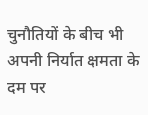चुनौतियों के बीच भी अपनी निर्यात क्षमता के दम पर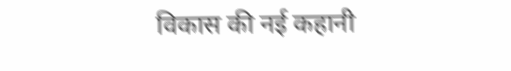विकास की नई कहानी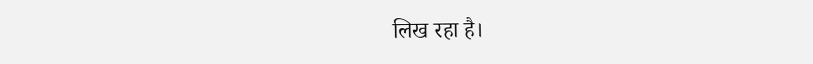लिख रहा है।